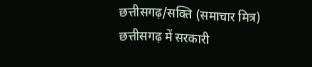छत्तीसगढ़/सक्ति (समाचार मित्र) छत्तीसगढ़ में सरकारी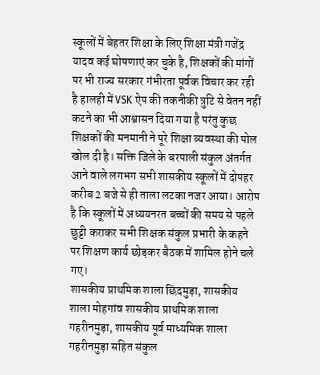स्कूलों में बेहतर शिक्षा के लिए शिक्षा मंत्री गजेंद्र यादव कई घोषणाएं कर चुके है, शिक्षकों की मांगों पर भी राज्य सरकार गंभीरता पूर्वक विचार कर रही है हालही में VSK ऐप की तकनीकी त्रुटि से वेतन नहीं कटने का भी आश्वासन दिया गया है परंतु कुछ शिक्षकों की मनमानी ने पूरे शिक्षा व्यवस्था की पोल खोल दी है। सक्ति जिले के बरपाली संकुल अंतर्गत आने वाले लगभग सभी शासकीय स्कूलों में दोपहर करीब 2 बजे से ही ताला लटका नजर आया। आरोप है कि स्कूलों में अध्ययनरत बच्चों की समय से पहले छुट्टी कराकर सभी शिक्षक संकुल प्रभारी के कहने पर शिक्षण कार्य छोड़कर बैठक में शामिल होने चले गए।
शासकीय प्राथमिक शाला छिंदमुड़ा, शासकीय शाला मोहगांव शासकीय प्राथमिक शाला गहरीनमुड़ा, शासकीय पूर्व माध्यमिक शाला गहरीनमुड़ा सहित संकुल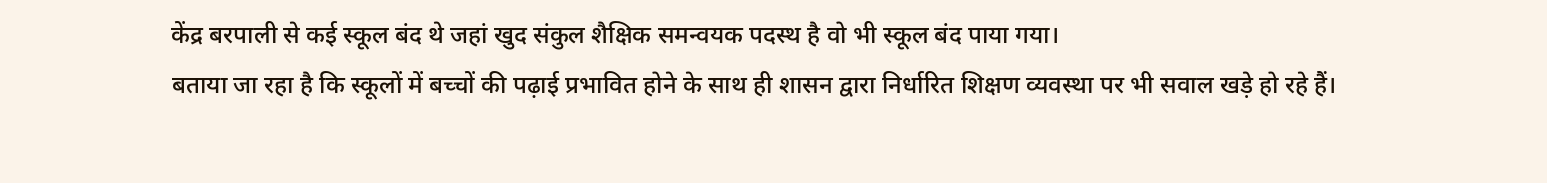केंद्र बरपाली से कई स्कूल बंद थे जहां खुद संकुल शैक्षिक समन्वयक पदस्थ है वो भी स्कूल बंद पाया गया।
बताया जा रहा है कि स्कूलों में बच्चों की पढ़ाई प्रभावित होने के साथ ही शासन द्वारा निर्धारित शिक्षण व्यवस्था पर भी सवाल खड़े हो रहे हैं।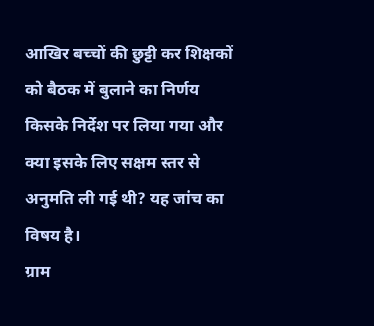आखिर बच्चों की छुट्टी कर शिक्षकों को बैठक में बुलाने का निर्णय किसके निर्देश पर लिया गया और क्या इसके लिए सक्षम स्तर से अनुमति ली गई थी? यह जांच का विषय है।
ग्राम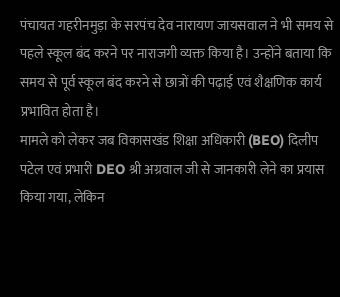पंचायत गहरीनमुड़ा के सरपंच देव नारायण जायसवाल ने भी समय से पहले स्कूल बंद करने पर नाराजगी व्यक्त किया है। उन्होंने बताया कि समय से पूर्व स्कूल बंद करने से छात्रों की पढ़ाई एवं शैक्षणिक कार्य प्रभावित होता है।
मामले को लेकर जब विकासखंड शिक्षा अधिकारी (BEO) दिलीप पटेल एवं प्रभारी DEO श्री अग्रवाल जी से जानकारी लेने का प्रयास किया गया, लेकिन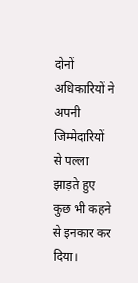दोनों अधिकारियों ने अपनी जिम्मेदारियों से पल्ला झाड़ते हुए कुछ भी कहने से इनकार कर दिया।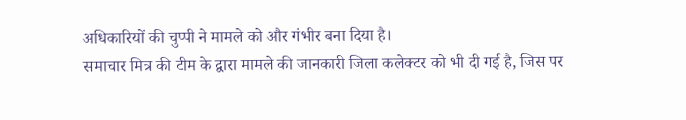अधिकारियों की चुप्पी ने मामले को और गंभीर बना दिया है।
समाचार मित्र की टीम के द्वारा मामले की जानकारी जिला कलेक्टर को भी दी गई है, जिस पर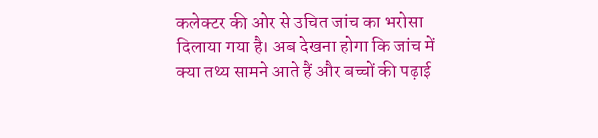कलेक्टर की ओर से उचित जांच का भरोसा दिलाया गया है। अब देखना होगा कि जांच में क्या तथ्य सामने आते हैं और बच्चों की पढ़ाई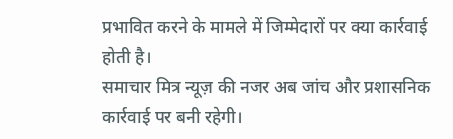प्रभावित करने के मामले में जिम्मेदारों पर क्या कार्रवाई होती है।
समाचार मित्र न्यूज़ की नजर अब जांच और प्रशासनिक कार्रवाई पर बनी रहेगी।